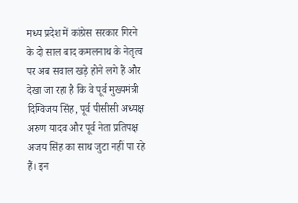मध्य प्रदेश में कांग्रेस सरकार गिरने के दो साल बाद कमलनाथ के नेतृत्व पर अब सवाल खड़े होने लगे हैं और देखा जा रहा है कि वे पूर्व मुख्यमंत्री दिग्विजय सिंह, पूर्व पीसीसी अध्यक्ष अरुण यादव और पूर्व नेता प्रतिपक्ष अजय सिंह का साथ जुटा नहीं पा रहे हैं। इन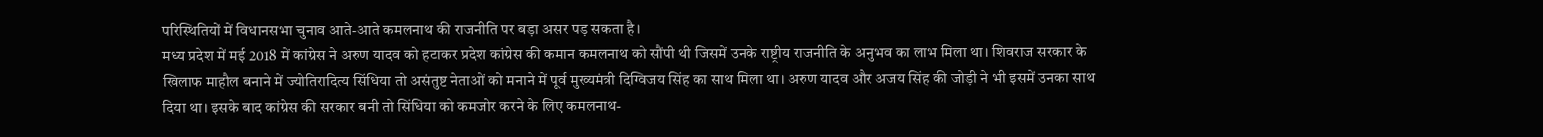परिस्थितियों में विधानसभा चुनाव आते-आते कमलनाथ की राजनीति पर बड़ा असर पड़ सकता है।
मध्य प्रदेश में मई 2018 में कांग्रेस ने अरुण यादव को हटाकर प्रदेश कांग्रेस की कमान कमलनाथ को सौंपी थी जिसमें उनके राष्ट्रीय राजनीति के अनुभव का लाभ मिला था। शिवराज सरकार के खिलाफ माहौल बनाने में ज्योतिरादित्य सिंधिया तो असंतुष्ट नेताओं को मनाने में पूर्व मुख्यमंत्री दिग्विजय सिंह का साथ मिला था। अरुण यादव और अजय सिंह की जोड़ी ने भी इसमें उनका साथ दिया था। इसके बाद कांग्रेस की सरकार बनी तो सिंधिया को कमजोर करने के लिए कमलनाथ-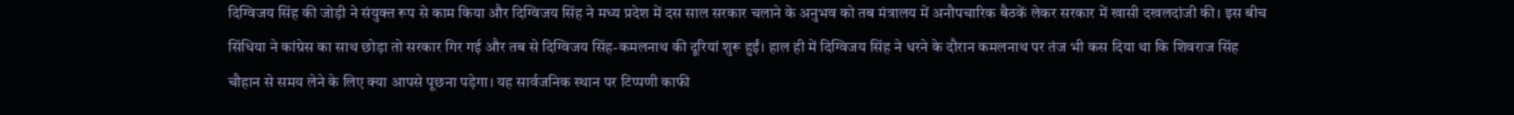दिग्विजय सिंह की जोड़ी ने संयुक्त रूप से काम किया और दिग्विजय सिंह ने मध्य प्रदेश में दस साल सरकार चलाने के अनुभव को तब मंत्रालय में अनौपचारिक बैठकें लेकर सरकार में खासी दखलदांजी की। इस बीच सिंधिया ने कांग्रेस का साथ छोड़ा तो सरकार गिर गई और तब से दिग्विजय सिंह-कमलनाथ की दूरियां शुरू हुईं। हाल ही में दिग्विजय सिंह ने धरने के दौरान कमलनाथ पर तंज भी कस दिया था कि शिवराज सिंह चौहान से समय लेने के लिए क्या आपसे पूछना पड़ेगा। यह सार्वजनिक स्थान पर टिप्पणी काफी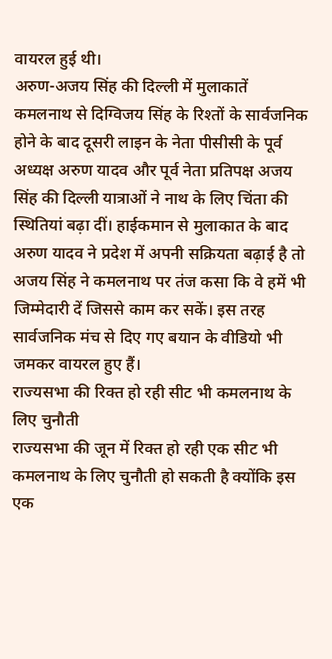वायरल हुई थी।
अरुण-अजय सिंह की दिल्ली में मुलाकातें
कमलनाथ से दिग्विजय सिंह के रिश्तों के सार्वजनिक होने के बाद दूसरी लाइन के नेता पीसीसी के पूर्व अध्यक्ष अरुण यादव और पूर्व नेता प्रतिपक्ष अजय सिंह की दिल्ली यात्राओं ने नाथ के लिए चिंता की स्थितियां बढ़ा दीं। हाईकमान से मुलाकात के बाद अरुण यादव ने प्रदेश में अपनी सक्रियता बढ़ाई है तो अजय सिंह ने कमलनाथ पर तंज कसा कि वे हमें भी जिम्मेदारी दें जिससे काम कर सकें। इस तरह सार्वजनिक मंच से दिए गए बयान के वीडियो भी जमकर वायरल हुए हैं।
राज्यसभा की रिक्त हो रही सीट भी कमलनाथ के लिए चुनौती
राज्यसभा की जून में रिक्त हो रही एक सीट भी कमलनाथ के लिए चुनौती हो सकती है क्योंकि इस एक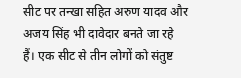सीट पर तन्खा सहित अरुण यादव और अजय सिंह भी दावेदार बनते जा रहे हैं। एक सीट से तीन लोगों को संतुष्ट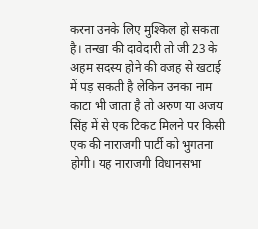करना उनके लिए मुश्किल हो सकता है। तन्खा की दावेदारी तो जी 23 के अहम सदस्य होने की वजह से खटाई में पड़ सकती है लेकिन उनका नाम काटा भी जाता है तो अरुण या अजय सिंह में से एक टिकट मिलने पर किसी एक की नाराजगी पार्टी को भुगतना होगी। यह नाराजगी विधानसभा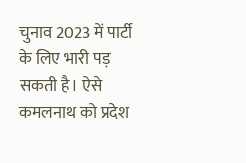चुनाव 2023 में पार्टी के लिए भारी पड़ सकती है। ऐसे कमलनाथ को प्रदेश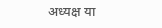अध्यक्ष या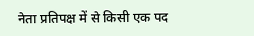नेता प्रतिपक्ष में से किसी एक पद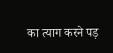का त्याग करने पड़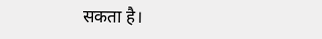सकता है।